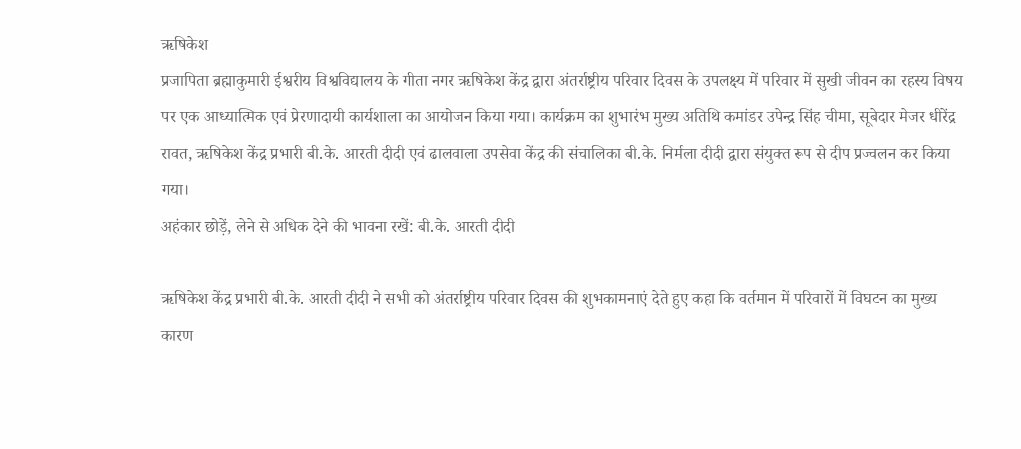ऋषिकेश
प्रजापिता ब्रह्माकुमारी ईश्वरीय विश्वविद्यालय के गीता नगर ऋषिकेश केंद्र द्वारा अंतर्राष्ट्रीय परिवार दिवस के उपलक्ष्य में परिवार में सुखी जीवन का रहस्य विषय पर एक आध्यात्मिक एवं प्रेरणादायी कार्यशाला का आयोजन किया गया। कार्यक्रम का शुभारंभ मुख्य अतिथि कमांडर उपेन्द्र सिंह चीमा, सूबेदार मेजर धीरेंद्र रावत, ऋषिकेश केंद्र प्रभारी बी.के. आरती दीदी एवं ढालवाला उपसेवा केंद्र की संचालिका बी.के. निर्मला दीदी द्वारा संयुक्त रूप से दीप प्रज्वलन कर किया गया।
अहंकार छोड़ें, लेने से अधिक देने की भावना रखें: बी.के. आरती दीदी

ऋषिकेश केंद्र प्रभारी बी.के. आरती दीदी ने सभी को अंतर्राष्ट्रीय परिवार दिवस की शुभकामनाएं देते हुए कहा कि वर्तमान में परिवारों में विघटन का मुख्य कारण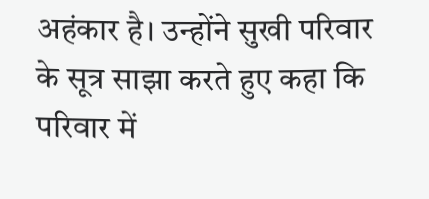अहंकार है। उन्होंने सुखी परिवार के सूत्र साझा करते हुए कहा कि परिवार में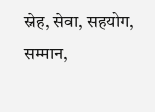स्नेह, सेवा, सहयोग, सम्मान,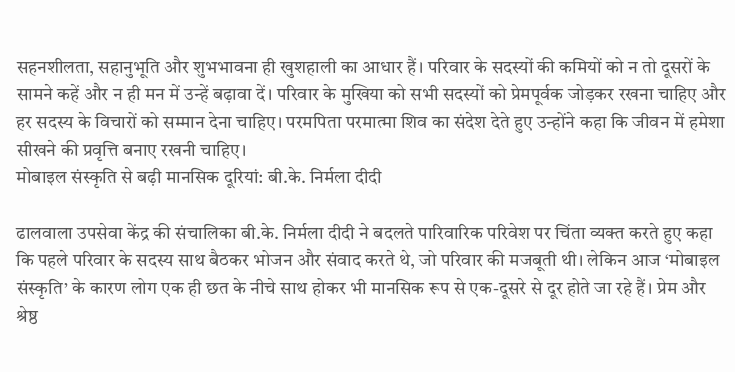सहनशीलता, सहानुभूति और शुभभावना ही खुशहाली का आधार हैं। परिवार के सदस्यों की कमियों को न तो दूसरों के सामने कहें और न ही मन में उन्हें बढ़ावा दें। परिवार के मुखिया को सभी सदस्यों को प्रेमपूर्वक जोड़कर रखना चाहिए और हर सदस्य के विचारों को सम्मान देना चाहिए। परमपिता परमात्मा शिव का संदेश देते हुए उन्होंने कहा कि जीवन में हमेशा सीखने की प्रवृत्ति बनाए रखनी चाहिए।
मोबाइल संस्कृति से बढ़ी मानसिक दूरियां: बी.के. निर्मला दीदी

ढालवाला उपसेवा केंद्र की संचालिका बी.के. निर्मला दीदी ने बदलते पारिवारिक परिवेश पर चिंता व्यक्त करते हुए कहा कि पहले परिवार के सदस्य साथ बैठकर भोजन और संवाद करते थे, जो परिवार की मजबूती थी। लेकिन आज ‘मोबाइल संस्कृति’ के कारण लोग एक ही छत के नीचे साथ होकर भी मानसिक रूप से एक-दूसरे से दूर होते जा रहे हैं। प्रेम और श्रेष्ठ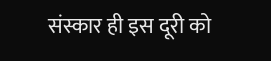संस्कार ही इस दूरी को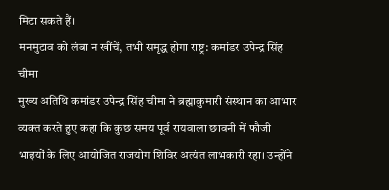मिटा सकते हैं।
मनमुटाव को लंबा न खींचें, तभी समृद्ध होगा राष्ट्र: कमांडर उपेन्द्र सिंह चीमा
मुख्य अतिथि कमांडर उपेन्द्र सिंह चीमा ने ब्रह्माकुमारी संस्थान का आभार व्यक्त करते हुए कहा कि कुछ समय पूर्व रायवाला छावनी में फौजी भाइयों के लिए आयोजित राजयोग शिविर अत्यंत लाभकारी रहा। उन्होंने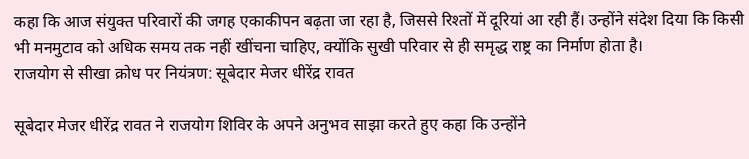कहा कि आज संयुक्त परिवारों की जगह एकाकीपन बढ़ता जा रहा है, जिससे रिश्तों में दूरियां आ रही हैं। उन्होंने संदेश दिया कि किसी भी मनमुटाव को अधिक समय तक नहीं खींचना चाहिए, क्योंकि सुखी परिवार से ही समृद्ध राष्ट्र का निर्माण होता है।
राजयोग से सीखा क्रोध पर नियंत्रण: सूबेदार मेजर धीरेंद्र रावत

सूबेदार मेजर धीरेंद्र रावत ने राजयोग शिविर के अपने अनुभव साझा करते हुए कहा कि उन्होंने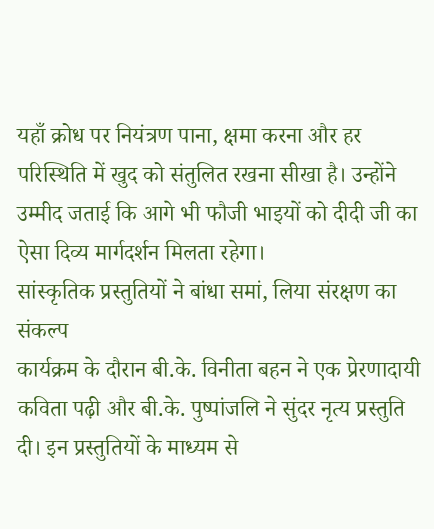यहाँ क्रोध पर नियंत्रण पाना, क्षमा करना और हर परिस्थिति में खुद को संतुलित रखना सीखा है। उन्होंने उम्मीद जताई कि आगे भी फौजी भाइयों को दीदी जी का ऐसा दिव्य मार्गदर्शन मिलता रहेगा।
सांस्कृतिक प्रस्तुतियों ने बांधा समां, लिया संरक्षण का संकल्प
कार्यक्रम के दौरान बी.के. विनीता बहन ने एक प्रेरणादायी कविता पढ़ी और बी.के. पुष्पांजलि ने सुंदर नृत्य प्रस्तुति दी। इन प्रस्तुतियों के माध्यम से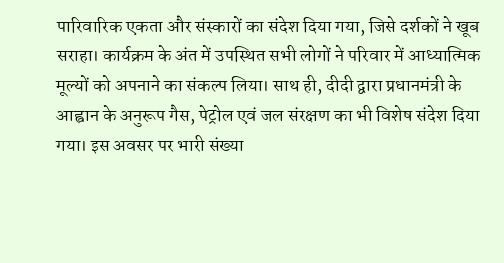पारिवारिक एकता और संस्कारों का संदेश दिया गया, जिसे दर्शकों ने खूब सराहा। कार्यक्रम के अंत में उपस्थित सभी लोगों ने परिवार में आध्यात्मिक मूल्यों को अपनाने का संकल्प लिया। साथ ही, दीदी द्वारा प्रधानमंत्री के आह्वान के अनुरूप गैस, पेट्रोल एवं जल संरक्षण का भी विशेष संदेश दिया गया। इस अवसर पर भारी संख्या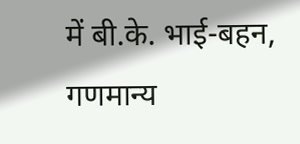में बी.के. भाई-बहन, गणमान्य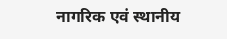नागरिक एवं स्थानीय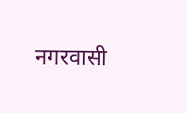नगरवासी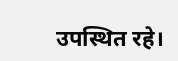उपस्थित रहे।